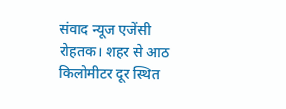संवाद न्यूज एजेंसी
रोहतक। शहर से आठ किलोमीटर दूर स्थित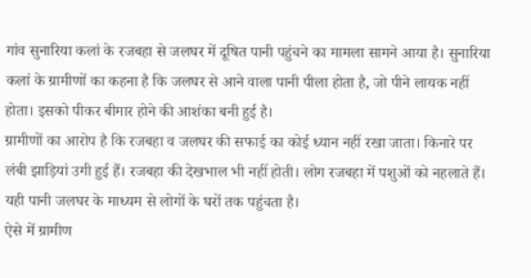गांव सुनारिया कलां के रजबहा से जलघर में दूषित पानी पहुंचने का मामला सामने आया है। सुनारिया कलां के ग्रामीणों का कहना है कि जलघर से आने वाला पानी पीला होता है, जो पीने लायक नहीं होता। इसको पीकर बीमार होने की आशंका बनी हुई है।
ग्रामीणों का आरोप है कि रजबहा व जलघर की सफाई का कोई ध्यान नहीं रखा जाता। किनारे पर लंबी झाड़ियां उगी हुई हैं। रजबहा की देखभाल भी नहीं होती। लोग रजबहा में पशुओं को नहलाते हैं। यही पानी जलघर के माध्यम से लोगों के घरों तक पहुंचता है।
ऐसे में ग्रामीण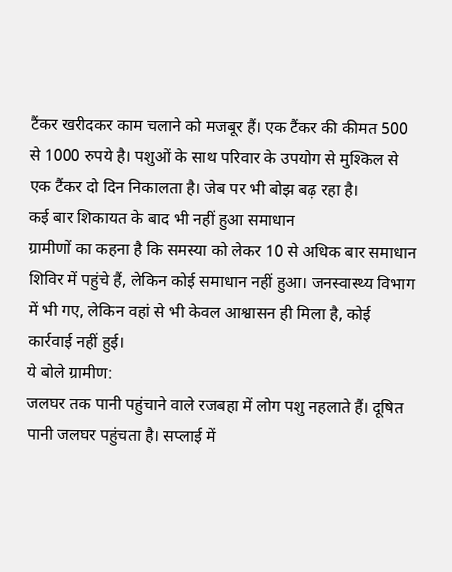टैंकर खरीदकर काम चलाने को मजबूर हैं। एक टैंकर की कीमत 500 से 1000 रुपये है। पशुओं के साथ परिवार के उपयोग से मुश्किल से एक टैंकर दो दिन निकालता है। जेब पर भी बोझ बढ़ रहा है।
कई बार शिकायत के बाद भी नहीं हुआ समाधान
ग्रामीणों का कहना है कि समस्या को लेकर 10 से अधिक बार समाधान शिविर में पहुंचे हैं, लेकिन कोई समाधान नहीं हुआ। जनस्वास्थ्य विभाग में भी गए, लेकिन वहां से भी केवल आश्वासन ही मिला है, कोई कार्रवाई नहीं हुई।
ये बोले ग्रामीण:
जलघर तक पानी पहुंचाने वाले रजबहा में लोग पशु नहलाते हैं। दूषित पानी जलघर पहुंचता है। सप्लाई में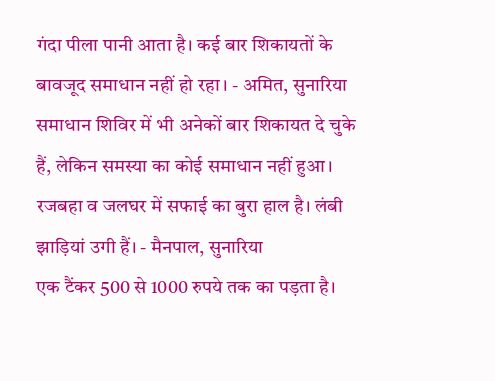गंदा पीला पानी आता है। कई बार शिकायतों के बावजूद समाधान नहीं हो रहा। - अमित, सुनारिया
समाधान शिविर में भी अनेकों बार शिकायत दे चुके हैं, लेकिन समस्या का कोई समाधान नहीं हुआ। रजबहा व जलघर में सफाई का बुरा हाल है। लंबी झाड़ियां उगी हैं। - मैनपाल, सुनारिया
एक टैंकर 500 से 1000 रुपये तक का पड़ता है।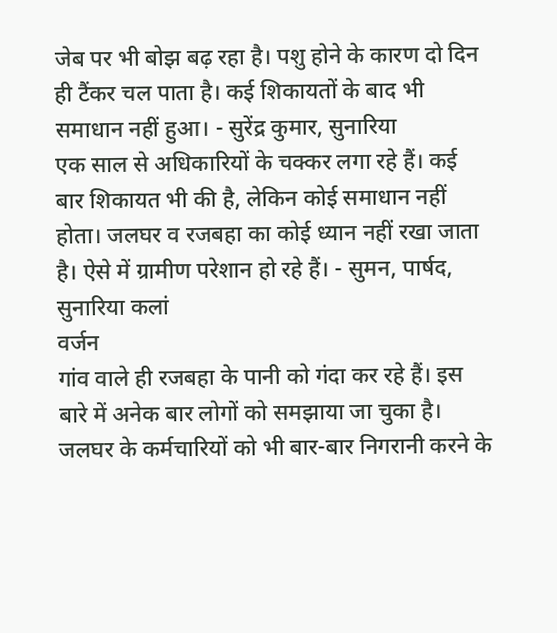जेब पर भी बोझ बढ़ रहा है। पशु होने के कारण दो दिन ही टैंकर चल पाता है। कई शिकायतों के बाद भी समाधान नहीं हुआ। - सुरेंद्र कुमार, सुनारिया
एक साल से अधिकारियों के चक्कर लगा रहे हैं। कई बार शिकायत भी की है, लेकिन कोई समाधान नहीं होता। जलघर व रजबहा का कोई ध्यान नहीं रखा जाता है। ऐसे में ग्रामीण परेशान हो रहे हैं। - सुमन, पार्षद, सुनारिया कलां
वर्जन
गांव वाले ही रजबहा के पानी को गंदा कर रहे हैं। इस बारे में अनेक बार लोगों को समझाया जा चुका है। जलघर के कर्मचारियों को भी बार-बार निगरानी करने के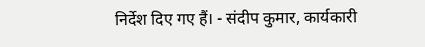निर्देश दिए गए हैं। - संदीप कुमार, कार्यकारी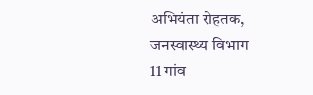अभियंता रोहतक, जनस्वास्थ्य विभाग
11 गांव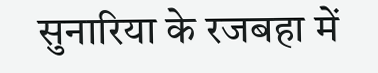सुनारिया के रजबहा में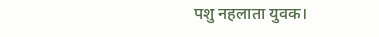पशु नहलाता युवक।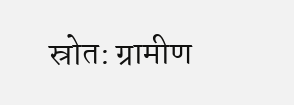स्रोत: ग्रामीण